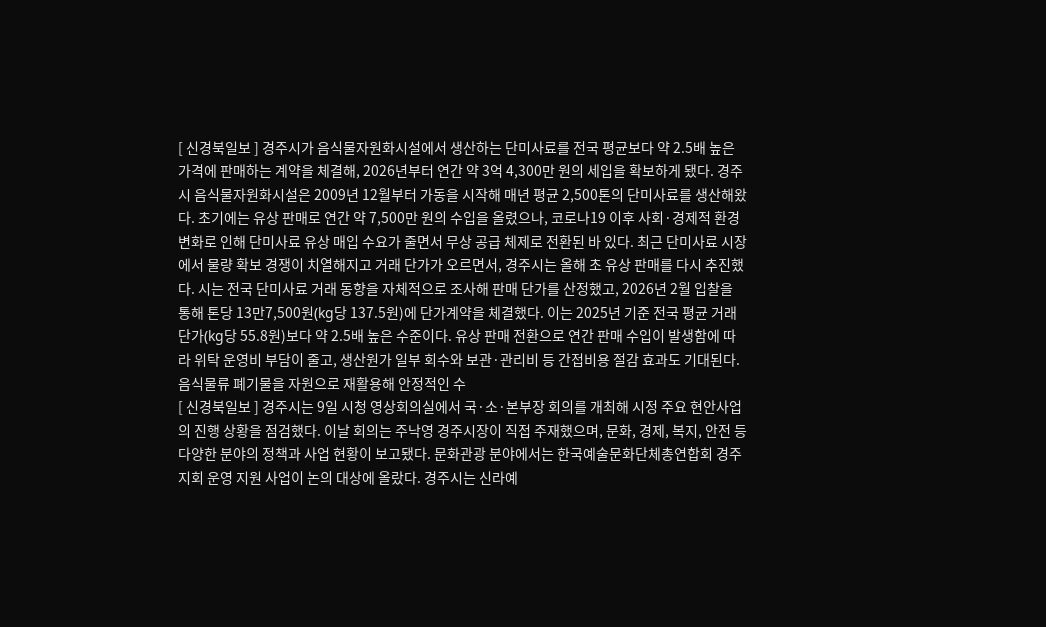[ 신경북일보 ] 경주시가 음식물자원화시설에서 생산하는 단미사료를 전국 평균보다 약 2.5배 높은 가격에 판매하는 계약을 체결해, 2026년부터 연간 약 3억 4,300만 원의 세입을 확보하게 됐다. 경주시 음식물자원화시설은 2009년 12월부터 가동을 시작해 매년 평균 2,500톤의 단미사료를 생산해왔다. 초기에는 유상 판매로 연간 약 7,500만 원의 수입을 올렸으나, 코로나19 이후 사회·경제적 환경 변화로 인해 단미사료 유상 매입 수요가 줄면서 무상 공급 체제로 전환된 바 있다. 최근 단미사료 시장에서 물량 확보 경쟁이 치열해지고 거래 단가가 오르면서, 경주시는 올해 초 유상 판매를 다시 추진했다. 시는 전국 단미사료 거래 동향을 자체적으로 조사해 판매 단가를 산정했고, 2026년 2월 입찰을 통해 톤당 13만7,500원(kg당 137.5원)에 단가계약을 체결했다. 이는 2025년 기준 전국 평균 거래 단가(kg당 55.8원)보다 약 2.5배 높은 수준이다. 유상 판매 전환으로 연간 판매 수입이 발생함에 따라 위탁 운영비 부담이 줄고, 생산원가 일부 회수와 보관·관리비 등 간접비용 절감 효과도 기대된다. 음식물류 폐기물을 자원으로 재활용해 안정적인 수
[ 신경북일보 ] 경주시는 9일 시청 영상회의실에서 국·소·본부장 회의를 개최해 시정 주요 현안사업의 진행 상황을 점검했다. 이날 회의는 주낙영 경주시장이 직접 주재했으며, 문화, 경제, 복지, 안전 등 다양한 분야의 정책과 사업 현황이 보고됐다. 문화관광 분야에서는 한국예술문화단체총연합회 경주지회 운영 지원 사업이 논의 대상에 올랐다. 경주시는 신라예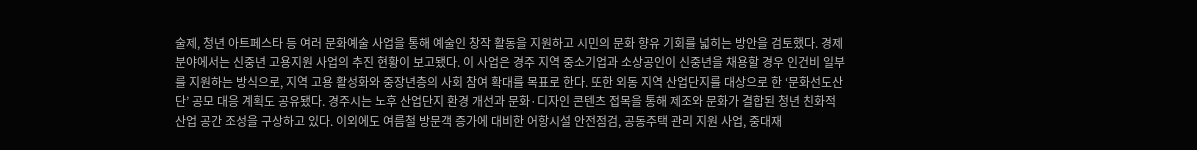술제, 청년 아트페스타 등 여러 문화예술 사업을 통해 예술인 창작 활동을 지원하고 시민의 문화 향유 기회를 넓히는 방안을 검토했다. 경제 분야에서는 신중년 고용지원 사업의 추진 현황이 보고됐다. 이 사업은 경주 지역 중소기업과 소상공인이 신중년을 채용할 경우 인건비 일부를 지원하는 방식으로, 지역 고용 활성화와 중장년층의 사회 참여 확대를 목표로 한다. 또한 외동 지역 산업단지를 대상으로 한 ‘문화선도산단’ 공모 대응 계획도 공유됐다. 경주시는 노후 산업단지 환경 개선과 문화·디자인 콘텐츠 접목을 통해 제조와 문화가 결합된 청년 친화적 산업 공간 조성을 구상하고 있다. 이외에도 여름철 방문객 증가에 대비한 어항시설 안전점검, 공동주택 관리 지원 사업, 중대재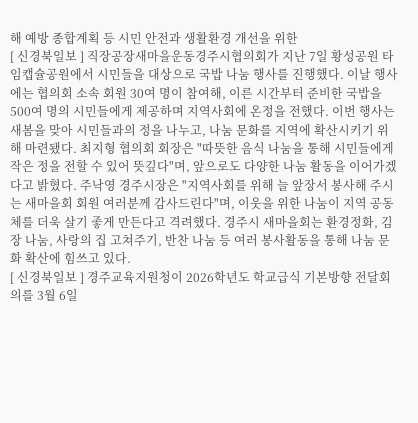해 예방 종합계획 등 시민 안전과 생활환경 개선을 위한
[ 신경북일보 ] 직장공장새마을운동경주시협의회가 지난 7일 황성공원 타임캡슐공원에서 시민들을 대상으로 국밥 나눔 행사를 진행했다. 이날 행사에는 협의회 소속 회원 30여 명이 참여해, 이른 시간부터 준비한 국밥을 500여 명의 시민들에게 제공하며 지역사회에 온정을 전했다. 이번 행사는 새봄을 맞아 시민들과의 정을 나누고, 나눔 문화를 지역에 확산시키기 위해 마련됐다. 최지형 협의회 회장은 "따뜻한 음식 나눔을 통해 시민들에게 작은 정을 전할 수 있어 뜻깊다"며, 앞으로도 다양한 나눔 활동을 이어가겠다고 밝혔다. 주낙영 경주시장은 "지역사회를 위해 늘 앞장서 봉사해 주시는 새마을회 회원 여러분께 감사드린다"며, 이웃을 위한 나눔이 지역 공동체를 더욱 살기 좋게 만든다고 격려했다. 경주시 새마을회는 환경정화, 김장 나눔, 사랑의 집 고쳐주기, 반찬 나눔 등 여러 봉사활동을 통해 나눔 문화 확산에 힘쓰고 있다.
[ 신경북일보 ] 경주교육지원청이 2026학년도 학교급식 기본방향 전달회의를 3월 6일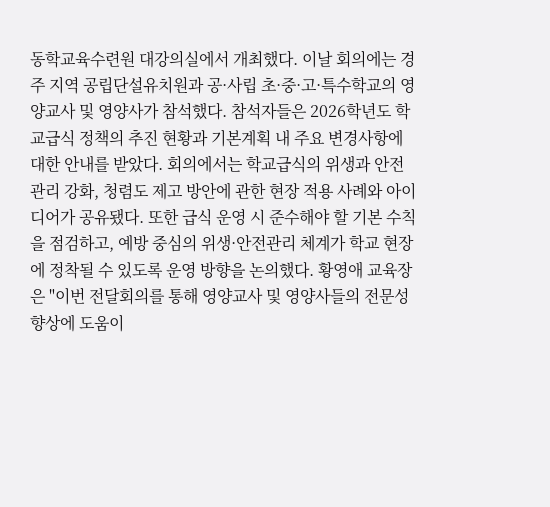동학교육수련원 대강의실에서 개최했다. 이날 회의에는 경주 지역 공립단설유치원과 공·사립 초·중·고·특수학교의 영양교사 및 영양사가 참석했다. 참석자들은 2026학년도 학교급식 정책의 추진 현황과 기본계획 내 주요 변경사항에 대한 안내를 받았다. 회의에서는 학교급식의 위생과 안전 관리 강화, 청렴도 제고 방안에 관한 현장 적용 사례와 아이디어가 공유됐다. 또한 급식 운영 시 준수해야 할 기본 수칙을 점검하고, 예방 중심의 위생·안전관리 체계가 학교 현장에 정착될 수 있도록 운영 방향을 논의했다. 황영애 교육장은 "이번 전달회의를 통해 영양교사 및 영양사들의 전문성 향상에 도움이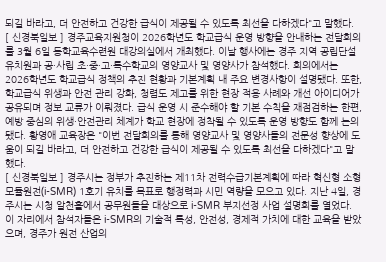되길 바라고, 더 안전하고 건강한 급식이 제공될 수 있도록 최선을 다하겠다"고 말했다.
[ 신경북일보 ] 경주교육지원청이 2026학년도 학교급식 운영 방향을 안내하는 전달회의를 3월 6일 동학교육수련원 대강의실에서 개최했다. 이날 행사에는 경주 지역 공립단설유치원과 공·사립 초·중·고·특수학교의 영양교사 및 영양사가 참석했다. 회의에서는 2026학년도 학교급식 정책의 추진 현황과 기본계획 내 주요 변경사항이 설명됐다. 또한, 학교급식 위생과 안전 관리 강화, 청렴도 제고를 위한 현장 적용 사례와 개선 아이디어가 공유되며 정보 교류가 이뤄졌다. 급식 운영 시 준수해야 할 기본 수칙을 재점검하는 한편, 예방 중심의 위생·안전관리 체계가 학교 현장에 정착될 수 있도록 운영 방향도 함께 논의됐다. 황영애 교육장은 "이번 전달회의를 통해 영양교사 및 영양사들의 전문성 향상에 도움이 되길 바라고, 더 안전하고 건강한 급식이 제공될 수 있도록 최선을 다하겠다"고 말했다.
[ 신경북일보 ] 경주시는 정부가 추진하는 제11차 전력수급기본계획에 따라 혁신형 소형모듈원전(i-SMR) 1호기 유치를 목표로 행정력과 시민 역량을 모으고 있다. 지난 4일, 경주시는 시청 알천홀에서 공무원들을 대상으로 i-SMR 부지선정 사업 설명회를 열었다. 이 자리에서 참석자들은 i-SMR의 기술적 특성, 안전성, 경제적 가치에 대한 교육을 받았으며, 경주가 원전 산업의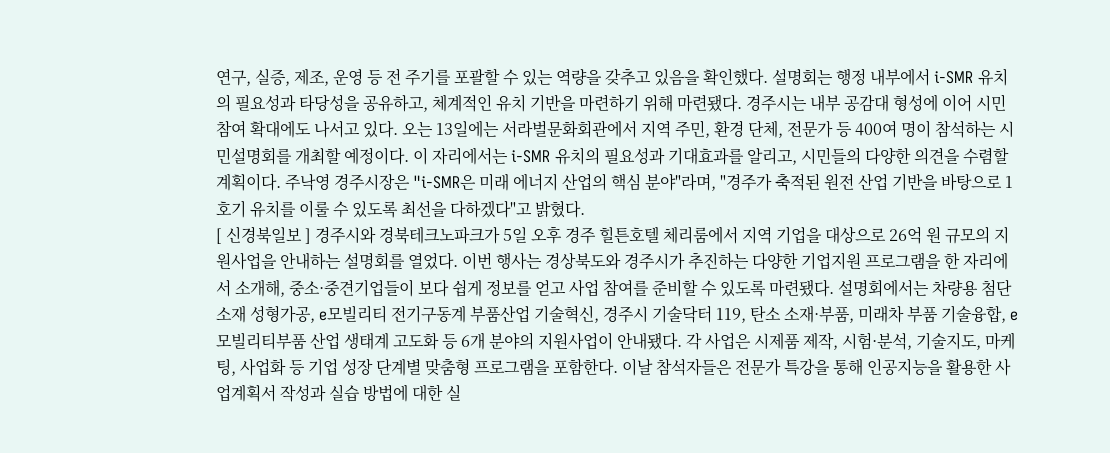연구, 실증, 제조, 운영 등 전 주기를 포괄할 수 있는 역량을 갖추고 있음을 확인했다. 설명회는 행정 내부에서 i-SMR 유치의 필요성과 타당성을 공유하고, 체계적인 유치 기반을 마련하기 위해 마련됐다. 경주시는 내부 공감대 형성에 이어 시민 참여 확대에도 나서고 있다. 오는 13일에는 서라벌문화회관에서 지역 주민, 환경 단체, 전문가 등 400여 명이 참석하는 시민설명회를 개최할 예정이다. 이 자리에서는 i-SMR 유치의 필요성과 기대효과를 알리고, 시민들의 다양한 의견을 수렴할 계획이다. 주낙영 경주시장은 "i-SMR은 미래 에너지 산업의 핵심 분야"라며, "경주가 축적된 원전 산업 기반을 바탕으로 1호기 유치를 이룰 수 있도록 최선을 다하겠다"고 밝혔다.
[ 신경북일보 ] 경주시와 경북테크노파크가 5일 오후 경주 힐튼호텔 체리룸에서 지역 기업을 대상으로 26억 원 규모의 지원사업을 안내하는 설명회를 열었다. 이번 행사는 경상북도와 경주시가 추진하는 다양한 기업지원 프로그램을 한 자리에서 소개해, 중소·중견기업들이 보다 쉽게 정보를 얻고 사업 참여를 준비할 수 있도록 마련됐다. 설명회에서는 차량용 첨단소재 성형가공, e모빌리티 전기구동계 부품산업 기술혁신, 경주시 기술닥터 119, 탄소 소재·부품, 미래차 부품 기술융합, e모빌리티부품 산업 생태계 고도화 등 6개 분야의 지원사업이 안내됐다. 각 사업은 시제품 제작, 시험·분석, 기술지도, 마케팅, 사업화 등 기업 성장 단계별 맞춤형 프로그램을 포함한다. 이날 참석자들은 전문가 특강을 통해 인공지능을 활용한 사업계획서 작성과 실습 방법에 대한 실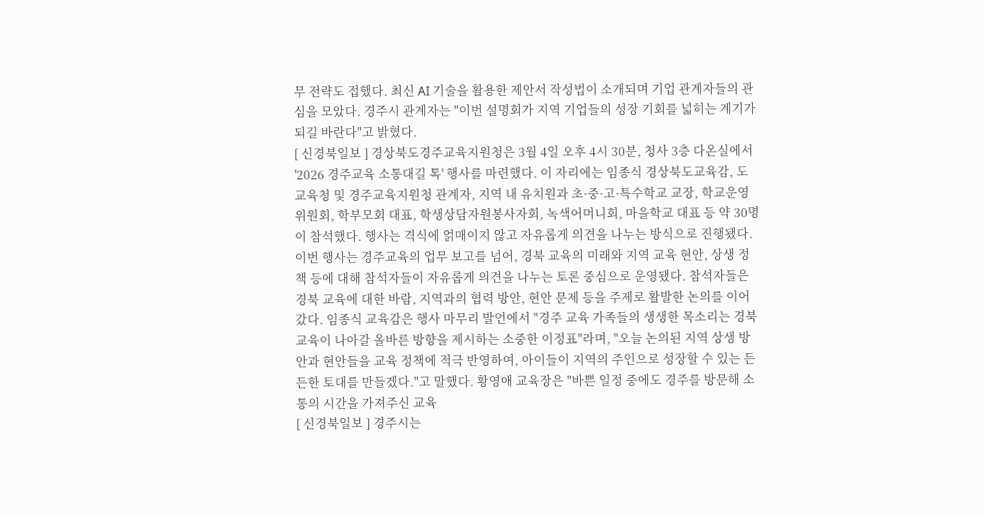무 전략도 접했다. 최신 AI 기술을 활용한 제안서 작성법이 소개되며 기업 관계자들의 관심을 모았다. 경주시 관계자는 "이번 설명회가 지역 기업들의 성장 기회를 넓히는 계기가 되길 바란다"고 밝혔다.
[ 신경북일보 ] 경상북도경주교육지원청은 3월 4일 오후 4시 30분, 청사 3층 다온실에서 '2026 경주교육 소통대길 톡' 행사를 마련했다. 이 자리에는 임종식 경상북도교육감, 도교육청 및 경주교육지원청 관계자, 지역 내 유치원과 초·중·고·특수학교 교장, 학교운영위원회, 학부모회 대표, 학생상담자원봉사자회, 녹색어머니회, 마을학교 대표 등 약 30명이 참석했다. 행사는 격식에 얽매이지 않고 자유롭게 의견을 나누는 방식으로 진행됐다. 이번 행사는 경주교육의 업무 보고를 넘어, 경북 교육의 미래와 지역 교육 현안, 상생 정책 등에 대해 참석자들이 자유롭게 의견을 나누는 토론 중심으로 운영됐다. 참석자들은 경북 교육에 대한 바람, 지역과의 협력 방안, 현안 문제 등을 주제로 활발한 논의를 이어갔다. 임종식 교육감은 행사 마무리 발언에서 "경주 교육 가족들의 생생한 목소리는 경북 교육이 나아갈 올바른 방향을 제시하는 소중한 이정표"라며, "오늘 논의된 지역 상생 방안과 현안들을 교육 정책에 적극 반영하여, 아이들이 지역의 주인으로 성장할 수 있는 든든한 토대를 만들겠다."고 말했다. 황영애 교육장은 "바쁜 일정 중에도 경주를 방문해 소통의 시간을 가져주신 교육
[ 신경북일보 ] 경주시는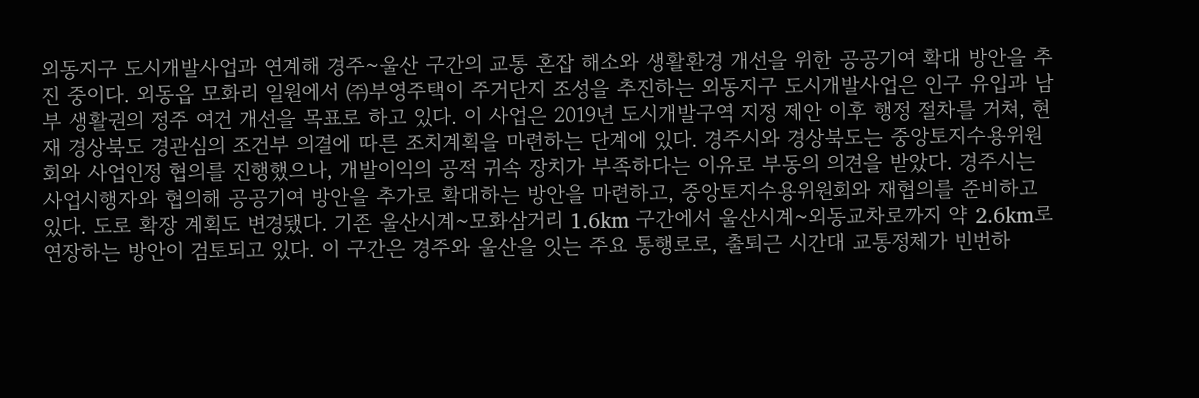외동지구 도시개발사업과 연계해 경주~울산 구간의 교통 혼잡 해소와 생활환경 개선을 위한 공공기여 확대 방안을 추진 중이다. 외동읍 모화리 일원에서 ㈜부영주택이 주거단지 조성을 추진하는 외동지구 도시개발사업은 인구 유입과 남부 생활권의 정주 여건 개선을 목표로 하고 있다. 이 사업은 2019년 도시개발구역 지정 제안 이후 행정 절차를 거쳐, 현재 경상북도 경관심의 조건부 의결에 따른 조치계획을 마련하는 단계에 있다. 경주시와 경상북도는 중앙토지수용위원회와 사업인정 협의를 진행했으나, 개발이익의 공적 귀속 장치가 부족하다는 이유로 부동의 의견을 받았다. 경주시는 사업시행자와 협의해 공공기여 방안을 추가로 확대하는 방안을 마련하고, 중앙토지수용위원회와 재협의를 준비하고 있다. 도로 확장 계획도 변경됐다. 기존 울산시계~모화삼거리 1.6km 구간에서 울산시계~외동교차로까지 약 2.6km로 연장하는 방안이 검토되고 있다. 이 구간은 경주와 울산을 잇는 주요 통행로로, 출퇴근 시간대 교통정체가 빈번하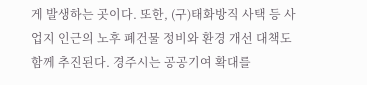게 발생하는 곳이다. 또한, (구)태화방직 사택 등 사업지 인근의 노후 폐건물 정비와 환경 개선 대책도 함께 추진된다. 경주시는 공공기여 확대를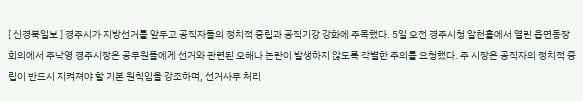[ 신경북일보 ] 경주시가 지방선거를 앞두고 공직자들의 정치적 중립과 공직기강 강화에 주목했다. 5일 오전 경주시청 알천홀에서 열린 읍면동장 회의에서 주낙영 경주시장은 공무원들에게 선거와 관련된 오해나 논란이 발생하지 않도록 각별한 주의를 요청했다. 주 시장은 공직자의 정치적 중립이 반드시 지켜져야 할 기본 원칙임을 강조하며, 선거사무 처리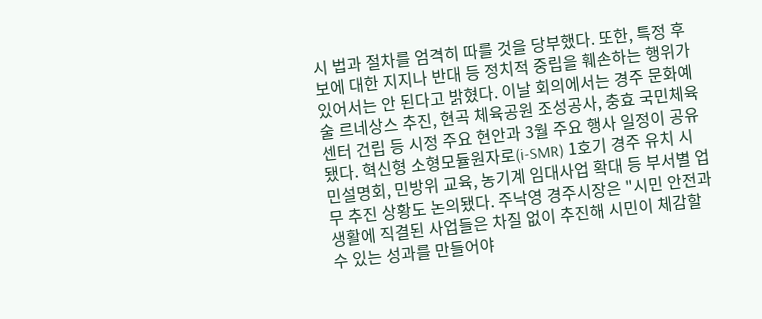시 법과 절차를 엄격히 따를 것을 당부했다. 또한, 특정 후보에 대한 지지나 반대 등 정치적 중립을 훼손하는 행위가 있어서는 안 된다고 밝혔다. 이날 회의에서는 경주 문화예술 르네상스 추진, 현곡 체육공원 조성공사, 충효 국민체육센터 건립 등 시정 주요 현안과 3월 주요 행사 일정이 공유됐다. 혁신형 소형모듈원자로(i-SMR) 1호기 경주 유치 시민설명회, 민방위 교육, 농기계 임대사업 확대 등 부서별 업무 추진 상황도 논의됐다. 주낙영 경주시장은 "시민 안전과 생활에 직결된 사업들은 차질 없이 추진해 시민이 체감할 수 있는 성과를 만들어야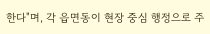한다"며, 각 읍면동이 현장 중심 행정으로 주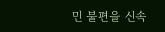민 불편을 신속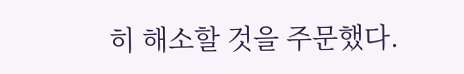히 해소할 것을 주문했다.